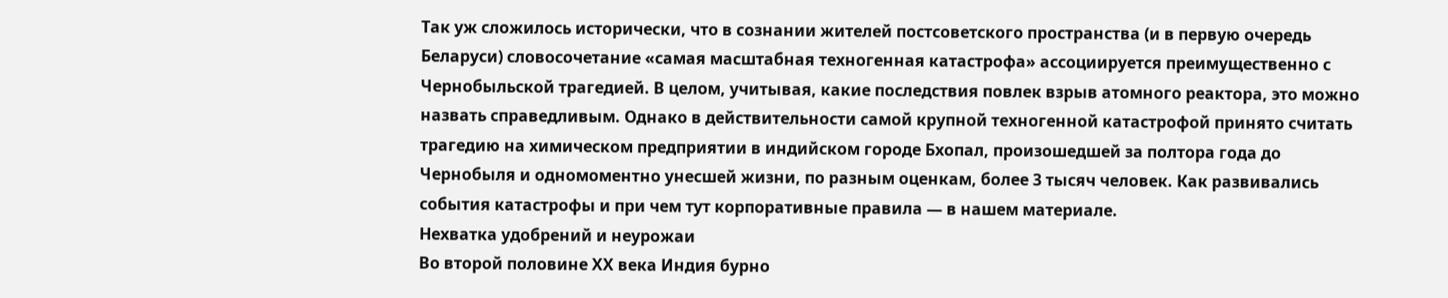Так уж сложилось исторически, что в сознании жителей постсоветского пространства (и в первую очередь Беларуси) словосочетание «самая масштабная техногенная катастрофа» ассоциируется преимущественно с Чернобыльской трагедией. В целом, учитывая, какие последствия повлек взрыв атомного реактора, это можно назвать справедливым. Однако в действительности самой крупной техногенной катастрофой принято считать трагедию на химическом предприятии в индийском городе Бхопал, произошедшей за полтора года до Чернобыля и одномоментно унесшей жизни, по разным оценкам, более 3 тысяч человек. Как развивались события катастрофы и при чем тут корпоративные правила — в нашем материале.
Нехватка удобрений и неурожаи
Во второй половине ХХ века Индия бурно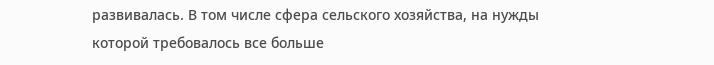развивалась. В том числе сфера сельского хозяйства, на нужды которой требовалось все больше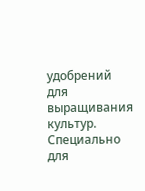удобрений для выращивания культур. Специально для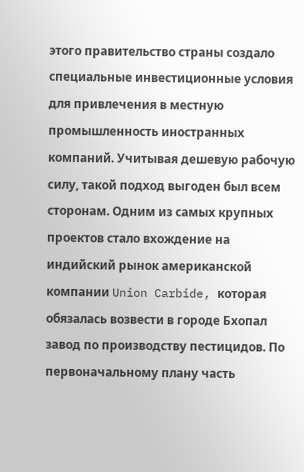этого правительство страны создало специальные инвестиционные условия для привлечения в местную промышленность иностранных компаний. Учитывая дешевую рабочую силу, такой подход выгоден был всем сторонам. Одним из самых крупных проектов стало вхождение на индийский рынок американской компании Union Carbide, которая обязалась возвести в городе Бхопал завод по производству пестицидов. По первоначальному плану часть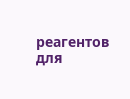реагентов для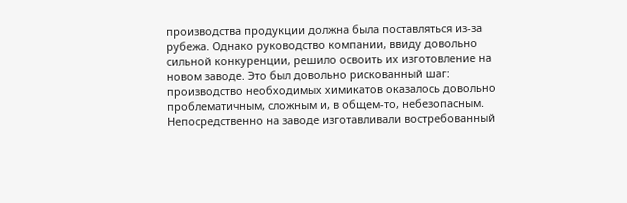производства продукции должна была поставляться из-за рубежа. Однако руководство компании, ввиду довольно сильной конкуренции, решило освоить их изготовление на новом заводе. Это был довольно рискованный шаг: производство необходимых химикатов оказалось довольно проблематичным, сложным и, в общем-то, небезопасным.
Непосредственно на заводе изготавливали востребованный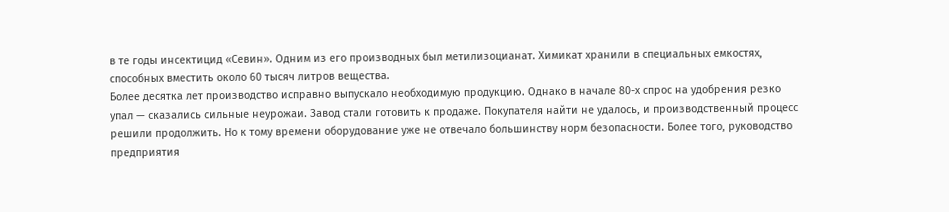в те годы инсектицид «Севин». Одним из его производных был метилизоцианат. Химикат хранили в специальных емкостях, способных вместить около 60 тысяч литров вещества.
Более десятка лет производство исправно выпускало необходимую продукцию. Однако в начале 80-х спрос на удобрения резко упал — сказались сильные неурожаи. Завод стали готовить к продаже. Покупателя найти не удалось, и производственный процесс решили продолжить. Но к тому времени оборудование уже не отвечало большинству норм безопасности. Более того, руководство предприятия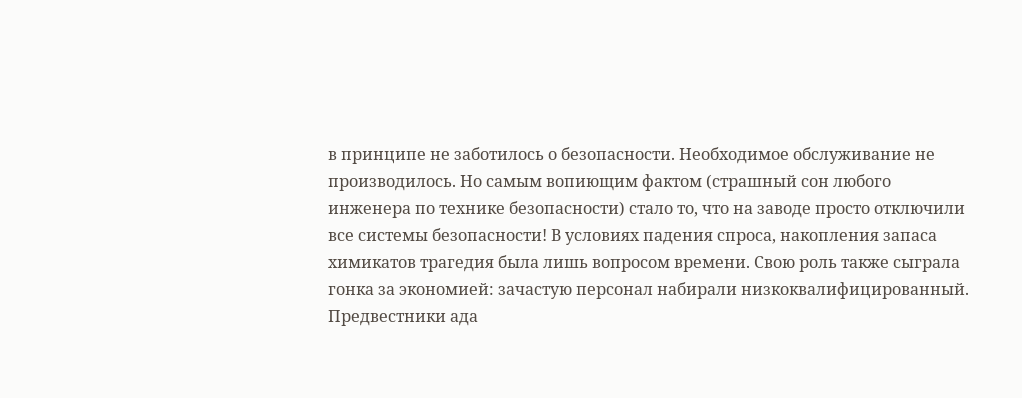в принципе не заботилось о безопасности. Необходимое обслуживание не производилось. Но самым вопиющим фактом (страшный сон любого инженера по технике безопасности) стало то, что на заводе просто отключили все системы безопасности! В условиях падения спроса, накопления запаса химикатов трагедия была лишь вопросом времени. Свою роль также сыграла гонка за экономией: зачастую персонал набирали низкоквалифицированный.
Предвестники ада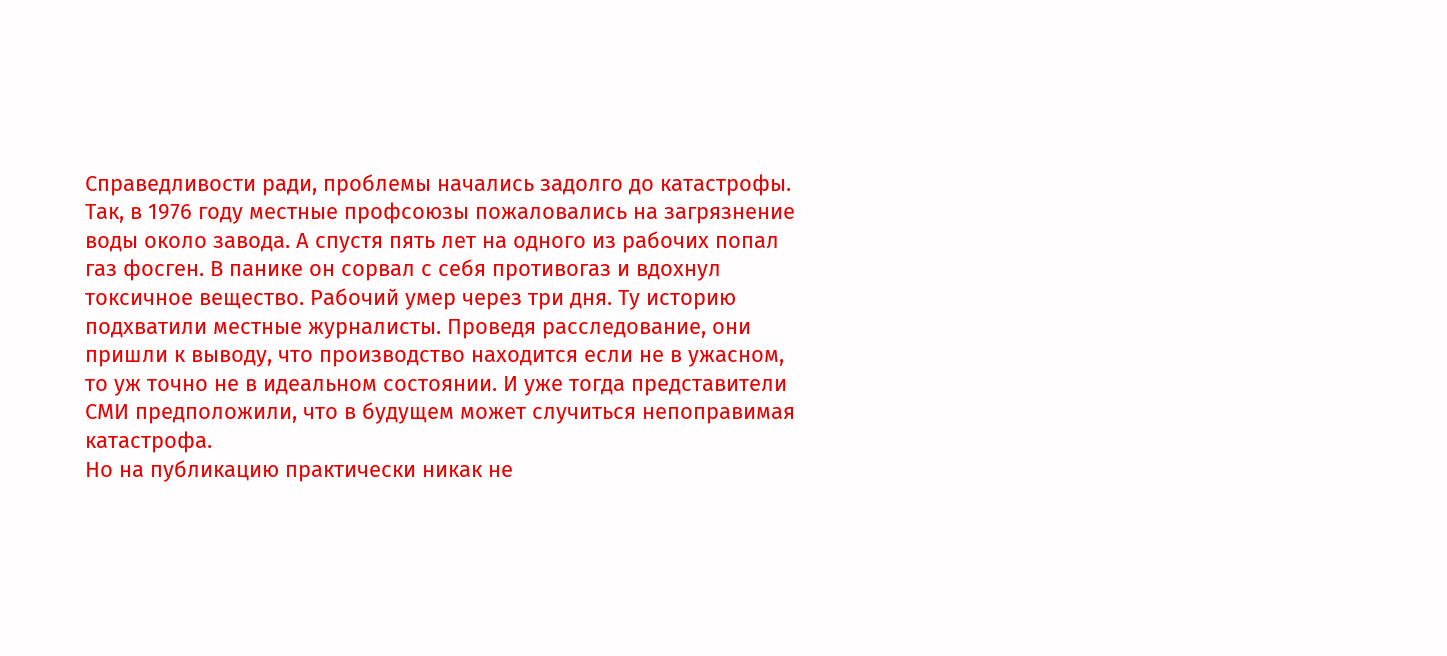Справедливости ради, проблемы начались задолго до катастрофы. Так, в 1976 году местные профсоюзы пожаловались на загрязнение воды около завода. А спустя пять лет на одного из рабочих попал газ фосген. В панике он сорвал с себя противогаз и вдохнул токсичное вещество. Рабочий умер через три дня. Ту историю подхватили местные журналисты. Проведя расследование, они пришли к выводу, что производство находится если не в ужасном, то уж точно не в идеальном состоянии. И уже тогда представители СМИ предположили, что в будущем может случиться непоправимая катастрофа.
Но на публикацию практически никак не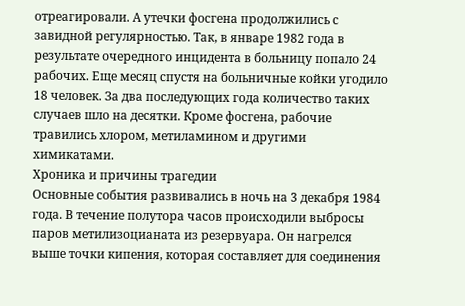отреагировали. А утечки фосгена продолжились с завидной регулярностью. Так, в январе 1982 года в результате очередного инцидента в больницу попало 24 рабочих. Еще месяц спустя на больничные койки угодило 18 человек. За два последующих года количество таких случаев шло на десятки. Кроме фосгена, рабочие травились хлором, метиламином и другими химикатами.
Хроника и причины трагедии
Основные события развивались в ночь на 3 декабря 1984 года. В течение полутора часов происходили выбросы паров метилизоцианата из резервуара. Он нагрелся выше точки кипения, которая составляет для соединения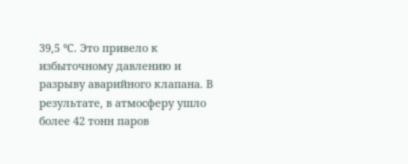39,5 °С. Это привело к избыточному давлению и разрыву аварийного клапана. В результате, в атмосферу ушло более 42 тонн паров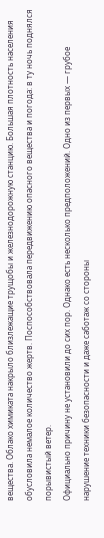вещества. Облако химиката накрыло близлежащие трущобы и железнодорожную станцию. Большая плотность населения обусловила немалое количество жертв. Поспособствовала передвижению опасного вещества и погода: в ту ночь поднялся порывистый ветер.
Официально причину не установили до сих пор. Однако есть несколько предположений. Одно из первых — грубое нарушение техники безопасности и даже саботаж со стороны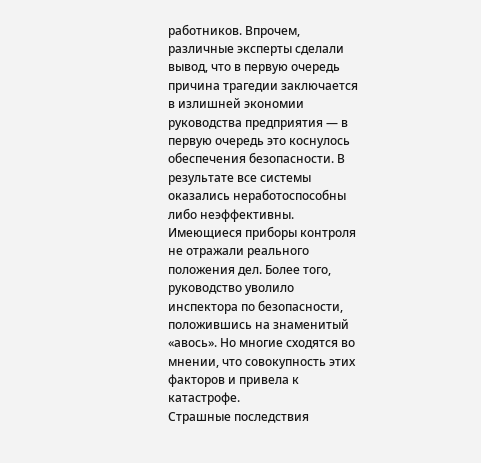работников. Впрочем, различные эксперты сделали вывод, что в первую очередь причина трагедии заключается в излишней экономии руководства предприятия — в первую очередь это коснулось обеспечения безопасности. В результате все системы оказались неработоспособны либо неэффективны. Имеющиеся приборы контроля не отражали реального положения дел. Более того, руководство уволило инспектора по безопасности, положившись на знаменитый «авось». Но многие сходятся во мнении, что совокупность этих факторов и привела к катастрофе.
Страшные последствия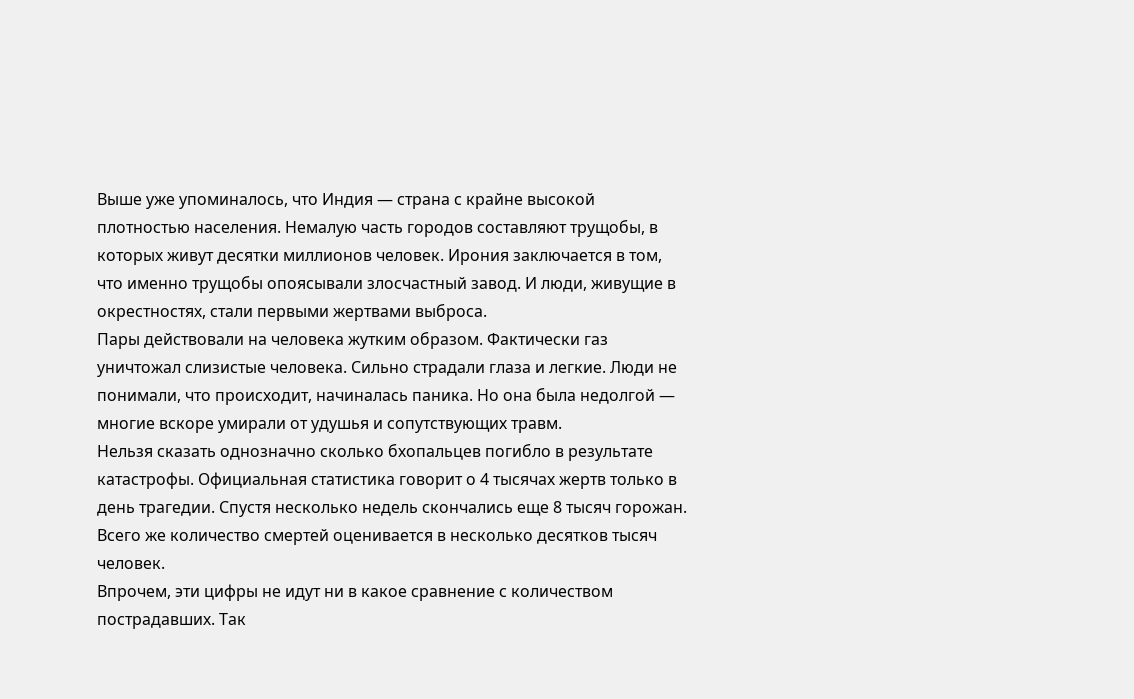Выше уже упоминалось, что Индия — страна с крайне высокой плотностью населения. Немалую часть городов составляют трущобы, в которых живут десятки миллионов человек. Ирония заключается в том, что именно трущобы опоясывали злосчастный завод. И люди, живущие в окрестностях, стали первыми жертвами выброса.
Пары действовали на человека жутким образом. Фактически газ уничтожал слизистые человека. Сильно страдали глаза и легкие. Люди не понимали, что происходит, начиналась паника. Но она была недолгой — многие вскоре умирали от удушья и сопутствующих травм.
Нельзя сказать однозначно сколько бхопальцев погибло в результате катастрофы. Официальная статистика говорит о 4 тысячах жертв только в день трагедии. Спустя несколько недель скончались еще 8 тысяч горожан. Всего же количество смертей оценивается в несколько десятков тысяч человек.
Впрочем, эти цифры не идут ни в какое сравнение с количеством пострадавших. Так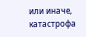или иначе, катастрофа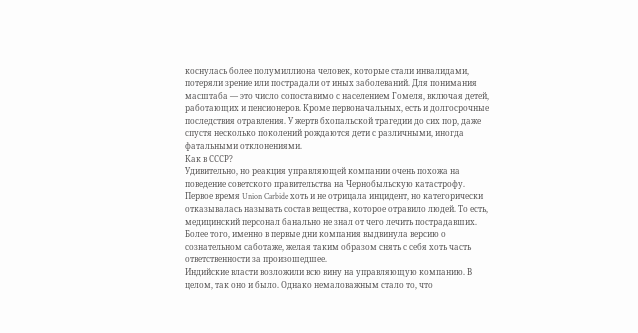коснулась более полумиллиона человек, которые стали инвалидами, потеряли зрение или пострадали от иных заболеваний. Для понимания масштаба — это число сопоставимо с населением Гомеля, включая детей, работающих и пенсионеров. Кроме первоначальных, есть и долгосрочные последствия отравления. У жертв бхопальской трагедии до сих пор, даже спустя несколько поколений рождаются дети с различными, иногда фатальными отклонениями.
Как в СССР?
Удивительно, но реакция управляющей компании очень похожа на поведение советского правительства на Чернобыльскую катастрофу. Первое время Union Carbide хоть и не отрицала инцидент, но категорически отказывалась называть состав вещества, которое отравило людей. То есть, медицинский персонал банально не знал от чего лечить пострадавших. Более того, именно в первые дни компания выдвинула версию о сознательном саботаже, желая таким образом снять с себя хоть часть ответственности за произошедшее.
Индийские власти возложили всю вину на управляющую компанию. В целом, так оно и было. Однако немаловажным стало то, что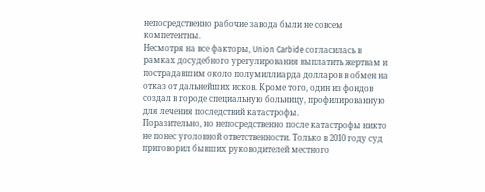непосредственно рабочие завода были не совсем компетентны.
Несмотря на все факторы, Union Carbide согласилась в рамках досудебного урегулирования выплатить жертвам и пострадавшим около полумиллиарда долларов в обмен на отказ от дальнейших исков. Кроме того, один из фондов создал в городе специальную больницу, профилированную для лечения последствий катастрофы.
Поразительно, но непосредственно после катастрофы никто не понес уголовной ответственности. Только в 2010 году суд приговорил бывших руководителей местного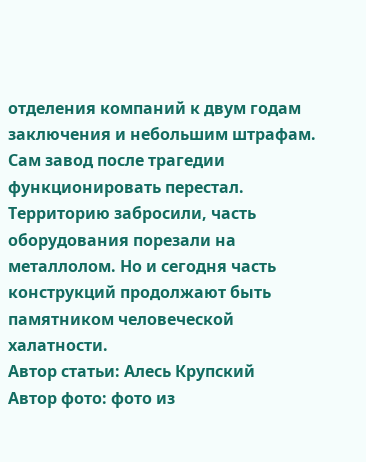отделения компаний к двум годам заключения и небольшим штрафам.
Сам завод после трагедии функционировать перестал. Территорию забросили, часть оборудования порезали на металлолом. Но и сегодня часть конструкций продолжают быть памятником человеческой халатности.
Автор статьи: Алесь Крупский
Автор фото: фото из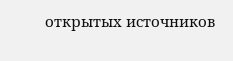открытых источников